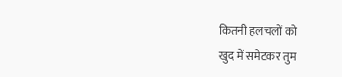कितनी हलचलों को
खुद में समेटकर तुम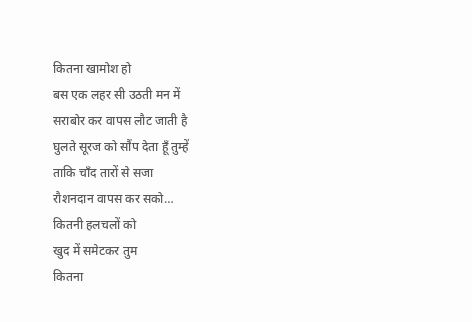कितना खामोश हो
बस एक लहर सी उठती मन में
सराबोर कर वापस लौट जाती है
घुलते सूरज को सौंप देता हूँ तुम्हें
ताकि चाँद तारों से सजा
रौशनदान वापस कर सको…
कितनी हलचलों को
खुद में समेटकर तुम
कितना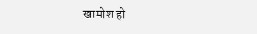खामोश हो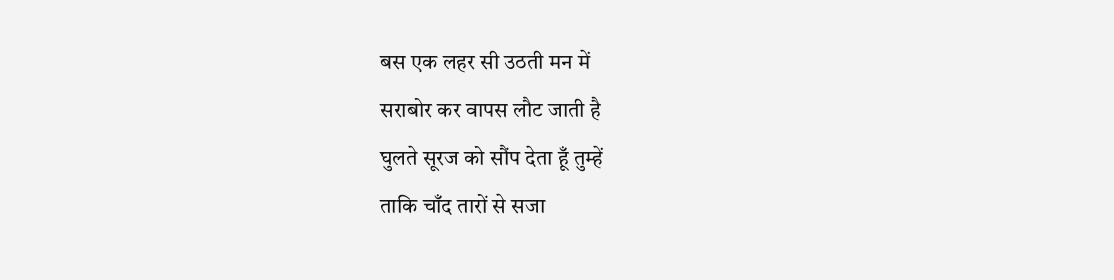बस एक लहर सी उठती मन में
सराबोर कर वापस लौट जाती है
घुलते सूरज को सौंप देता हूँ तुम्हें
ताकि चाँद तारों से सजा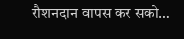रौशनदान वापस कर सको…